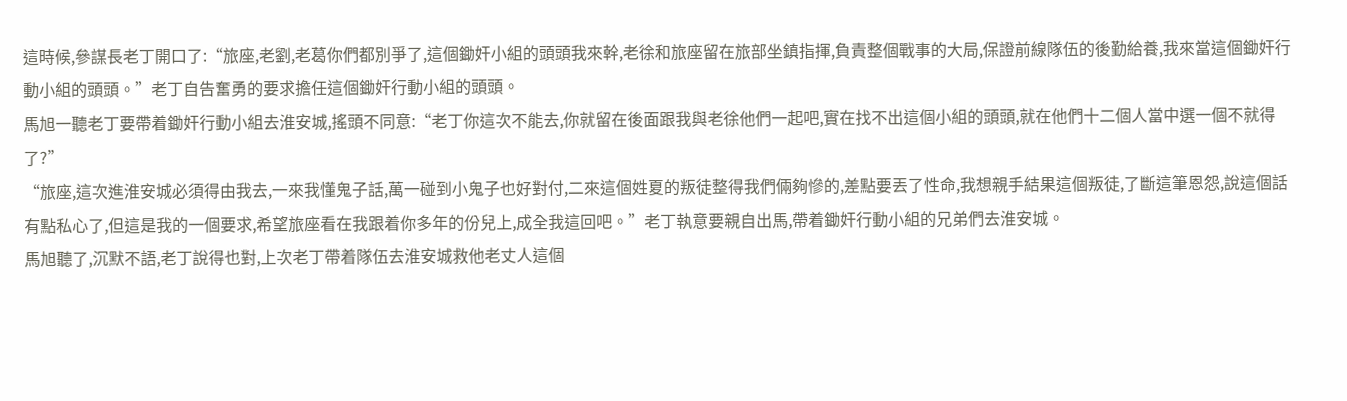這時候,參謀長老丁開口了:“旅座,老劉,老葛你們都別爭了,這個鋤奸小組的頭頭我來幹,老徐和旅座留在旅部坐鎮指揮,負責整個戰事的大局,保證前線隊伍的後勤給養,我來當這個鋤奸行動小組的頭頭。”老丁自告奮勇的要求擔任這個鋤奸行動小組的頭頭。
馬旭一聽老丁要帶着鋤奸行動小組去淮安城,搖頭不同意:“老丁你這次不能去,你就留在後面跟我與老徐他們一起吧,實在找不出這個小組的頭頭,就在他們十二個人當中選一個不就得了?”
“旅座,這次進淮安城必須得由我去,一來我懂鬼子話,萬一碰到小鬼子也好對付,二來這個姓夏的叛徒整得我們倆夠慘的,差點要丟了性命,我想親手結果這個叛徒,了斷這筆恩怨,說這個話有點私心了,但這是我的一個要求,希望旅座看在我跟着你多年的份兒上,成全我這回吧。”老丁執意要親自出馬,帶着鋤奸行動小組的兄弟們去淮安城。
馬旭聽了,沉默不語,老丁說得也對,上次老丁帶着隊伍去淮安城救他老丈人這個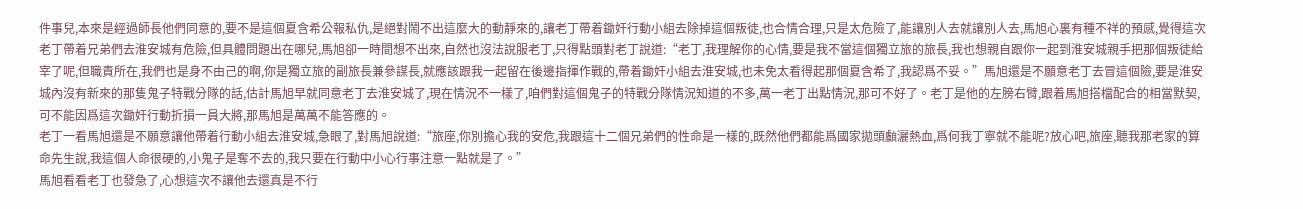件事兒,本來是經過師長他們同意的,要不是這個夏含希公報私仇,是絕對鬧不出這麼大的動靜來的,讓老丁帶着鋤奸行動小組去除掉這個叛徒,也合情合理,只是太危險了,能讓別人去就讓別人去,馬旭心裏有種不祥的預感,覺得這次老丁帶着兄弟們去淮安城有危險,但具體問題出在哪兒,馬旭卻一時間想不出來,自然也沒法說服老丁,只得點頭對老丁說道:“老丁,我理解你的心情,要是我不當這個獨立旅的旅長,我也想親自跟你一起到淮安城親手把那個叛徒給宰了呢,但職責所在,我們也是身不由己的啊,你是獨立旅的副旅長兼參謀長,就應該跟我一起留在後邊指揮作戰的,帶着鋤奸小組去淮安城,也未免太看得起那個夏含希了,我認爲不妥。”馬旭還是不願意老丁去冒這個險,要是淮安城內沒有新來的那隻鬼子特戰分隊的話,估計馬旭早就同意老丁去淮安城了,現在情況不一樣了,咱們對這個鬼子的特戰分隊情況知道的不多,萬一老丁出點情況,那可不好了。老丁是他的左膀右臂,跟着馬旭搭檔配合的相當默契,可不能因爲這次鋤奸行動折損一員大將,那馬旭是萬萬不能答應的。
老丁一看馬旭還是不願意讓他帶着行動小組去淮安城,急眼了,對馬旭說道:“旅座,你別擔心我的安危,我跟這十二個兄弟們的性命是一樣的,既然他們都能爲國家拋頭顱灑熱血,爲何我丁寧就不能呢?放心吧,旅座,聽我那老家的算命先生說,我這個人命很硬的,小鬼子是奪不去的,我只要在行動中小心行事注意一點就是了。”
馬旭看看老丁也發急了,心想這次不讓他去還真是不行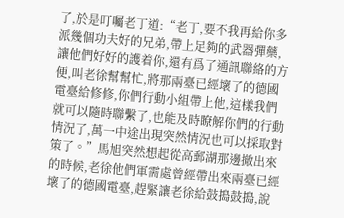了,於是叮囑老丁道:“老丁,要不我再給你多派幾個功夫好的兄弟,帶上足夠的武器彈藥,讓他們好好的護着你,還有爲了通訊聯絡的方便,叫老徐幫幫忙,將那兩臺已經壞了的德國電臺給修修,你們行動小組帶上他,這樣我們就可以隨時聯繫了,也能及時瞭解你們的行動情況了,萬一中途出現突然情況也可以採取對策了。”馬旭突然想起從高郵湖那邊撤出來的時候,老徐他們軍需處曾經帶出來兩臺已經壞了的德國電臺,趕緊讓老徐給鼓搗鼓搗,說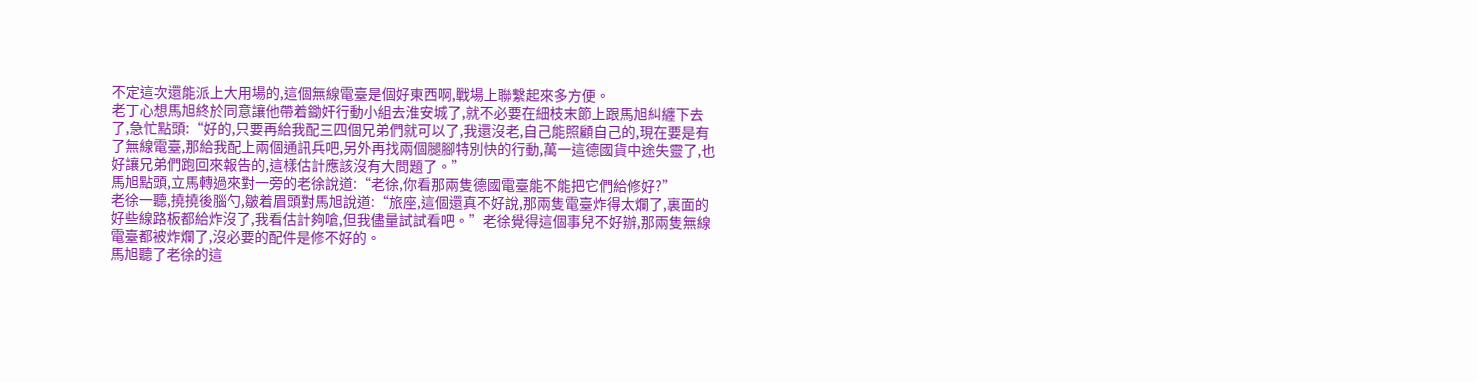不定這次還能派上大用場的,這個無線電臺是個好東西啊,戰場上聯繫起來多方便。
老丁心想馬旭終於同意讓他帶着鋤奸行動小組去淮安城了,就不必要在細枝末節上跟馬旭糾纏下去了,急忙點頭:“好的,只要再給我配三四個兄弟們就可以了,我還沒老,自己能照顧自己的,現在要是有了無線電臺,那給我配上兩個通訊兵吧,另外再找兩個腿腳特別快的行動,萬一這德國貨中途失靈了,也好讓兄弟們跑回來報告的,這樣估計應該沒有大問題了。”
馬旭點頭,立馬轉過來對一旁的老徐說道:“老徐,你看那兩隻德國電臺能不能把它們給修好?”
老徐一聽,撓撓後腦勺,皺着眉頭對馬旭說道:“旅座,這個還真不好說,那兩隻電臺炸得太爛了,裏面的好些線路板都給炸沒了,我看估計夠嗆,但我儘量試試看吧。”老徐覺得這個事兒不好辦,那兩隻無線電臺都被炸爛了,沒必要的配件是修不好的。
馬旭聽了老徐的這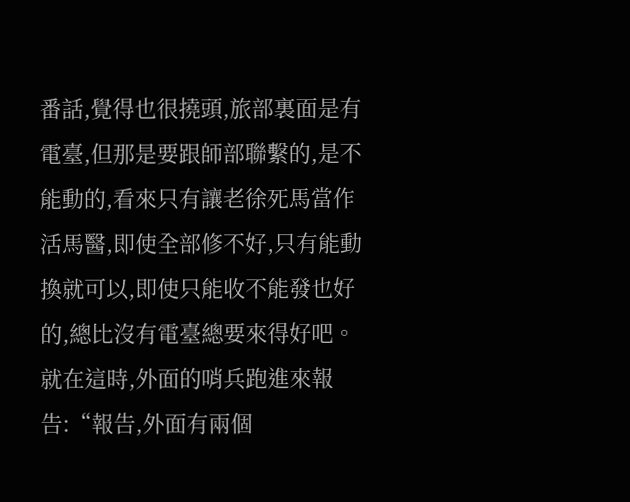番話,覺得也很撓頭,旅部裏面是有電臺,但那是要跟師部聯繫的,是不能動的,看來只有讓老徐死馬當作活馬醫,即使全部修不好,只有能動換就可以,即使只能收不能發也好的,總比沒有電臺總要來得好吧。
就在這時,外面的哨兵跑進來報告:“報告,外面有兩個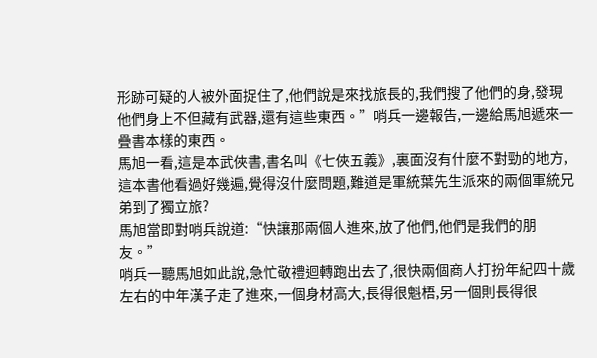形跡可疑的人被外面捉住了,他們說是來找旅長的,我們搜了他們的身,發現他們身上不但藏有武器,還有這些東西。”哨兵一邊報告,一邊給馬旭遞來一疊書本樣的東西。
馬旭一看,這是本武俠書,書名叫《七俠五義》,裏面沒有什麼不對勁的地方,這本書他看過好幾遍,覺得沒什麼問題,難道是軍統葉先生派來的兩個軍統兄弟到了獨立旅?
馬旭當即對哨兵說道:“快讓那兩個人進來,放了他們,他們是我們的朋友。”
哨兵一聽馬旭如此說,急忙敬禮迴轉跑出去了,很快兩個商人打扮年紀四十歲左右的中年漢子走了進來,一個身材高大,長得很魁梧,另一個則長得很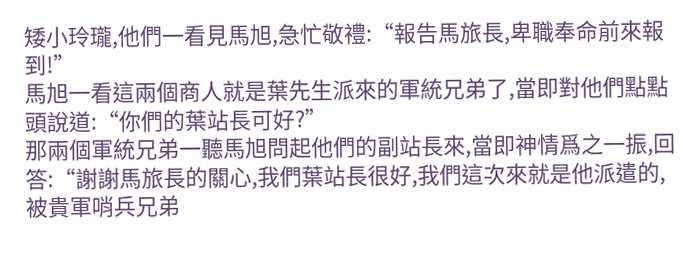矮小玲瓏,他們一看見馬旭,急忙敬禮:“報告馬旅長,卑職奉命前來報到!”
馬旭一看這兩個商人就是葉先生派來的軍統兄弟了,當即對他們點點頭說道:“你們的葉站長可好?”
那兩個軍統兄弟一聽馬旭問起他們的副站長來,當即神情爲之一振,回答:“謝謝馬旅長的關心,我們葉站長很好,我們這次來就是他派遣的,被貴軍哨兵兄弟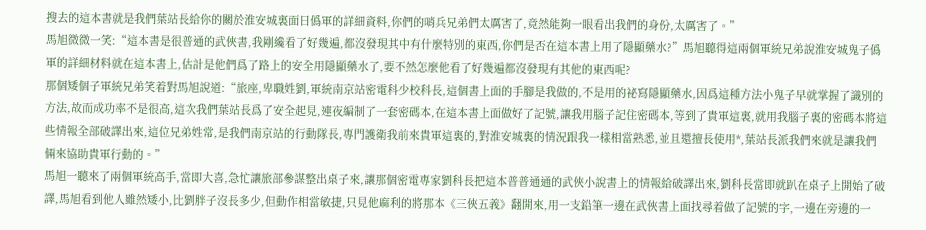搜去的這本書就是我們葉站長給你的關於淮安城裏面日僞軍的詳細資料,你們的哨兵兄弟們太厲害了,竟然能夠一眼看出我們的身份,太厲害了。”
馬旭微微一笑:“這本書是很普通的武俠書,我剛纔看了好幾遍,都沒發現其中有什麼特別的東西,你們是否在這本書上用了隱顯藥水?”馬旭聽得這兩個軍統兄弟說淮安城鬼子僞軍的詳細材料就在這本書上,估計是他們爲了路上的安全用隱顯藥水了,要不然怎麼他看了好幾遍都沒發現有其他的東西呢?
那個矮個子軍統兄弟笑着對馬旭說道:“旅座,卑職姓劉,軍統南京站密電科少校科長,這個書上面的手腳是我做的,不是用的祕寫隱顯藥水,因爲這種方法小鬼子早就掌握了識別的方法,故而成功率不是很高,這次我們葉站長爲了安全起見,連夜編制了一套密碼本,在這本書上面做好了記號,讓我用腦子記住密碼本,等到了貴軍這裏,就用我腦子裏的密碼本將這些情報全部破譯出來,這位兄弟姓常,是我們南京站的行動隊長,專門護衛我前來貴軍這裏的,對淮安城裏的情況跟我一樣相當熟悉,並且還擅長使用*,葉站長派我們來就是讓我們倆來協助貴軍行動的。”
馬旭一聽來了兩個軍統高手,當即大喜,急忙讓旅部參謀整出桌子來,讓那個密電專家劉科長把這本普普通通的武俠小說書上的情報給破譯出來,劉科長當即就趴在桌子上開始了破譯,馬旭看到他人雖然矮小,比劉胖子沒長多少,但動作相當敏捷,只見他麻利的將那本《三俠五義》翻開來,用一支鉛筆一邊在武俠書上面找尋着做了記號的字,一邊在旁邊的一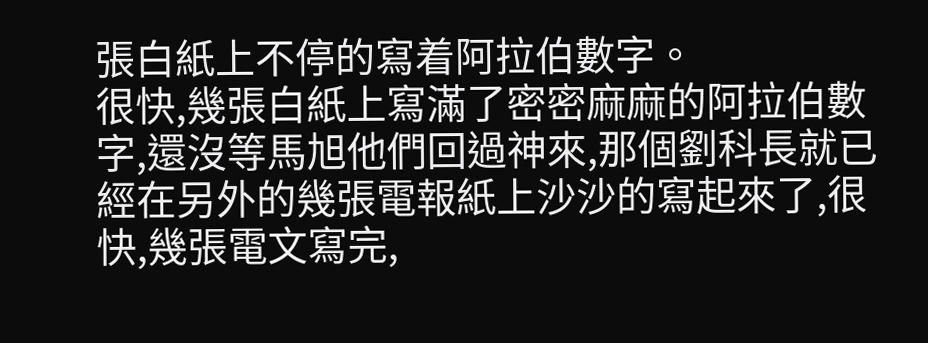張白紙上不停的寫着阿拉伯數字。
很快,幾張白紙上寫滿了密密麻麻的阿拉伯數字,還沒等馬旭他們回過神來,那個劉科長就已經在另外的幾張電報紙上沙沙的寫起來了,很快,幾張電文寫完,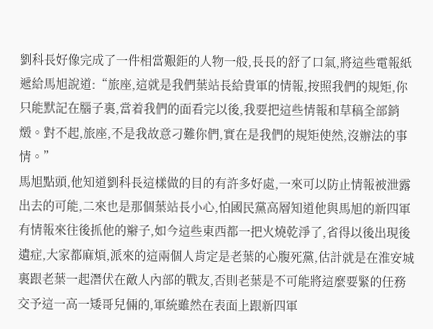劉科長好像完成了一件相當艱鉅的人物一般,長長的舒了口氣,將這些電報紙遞給馬旭說道:“旅座,這就是我們葉站長給貴軍的情報,按照我們的規矩,你只能默記在腦子裏,當着我們的面看完以後,我要把這些情報和草稿全部銷燬。對不起,旅座,不是我故意刁難你們,實在是我們的規矩使然,沒辦法的事情。”
馬旭點頭,他知道劉科長這樣做的目的有許多好處,一來可以防止情報被泄露出去的可能,二來也是那個葉站長小心,怕國民黨高層知道他與馬旭的新四軍有情報來往後抓他的辮子,如今這些東西都一把火燒乾淨了,省得以後出現後遺症,大家都麻煩,派來的這兩個人肯定是老葉的心腹死黨,估計就是在淮安城裏跟老葉一起潛伏在敵人內部的戰友,否則老葉是不可能將這麼要緊的任務交予這一高一矮哥兒倆的,軍統雖然在表面上跟新四軍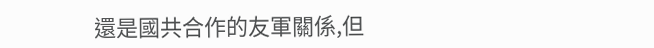還是國共合作的友軍關係,但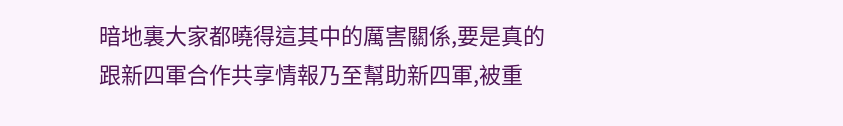暗地裏大家都曉得這其中的厲害關係,要是真的跟新四軍合作共享情報乃至幫助新四軍,被重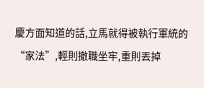慶方面知道的話,立馬就得被執行軍統的“家法”,輕則撤職坐牢,重則丟掉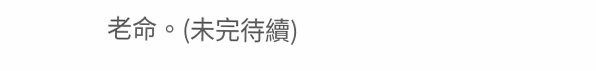老命。(未完待續)